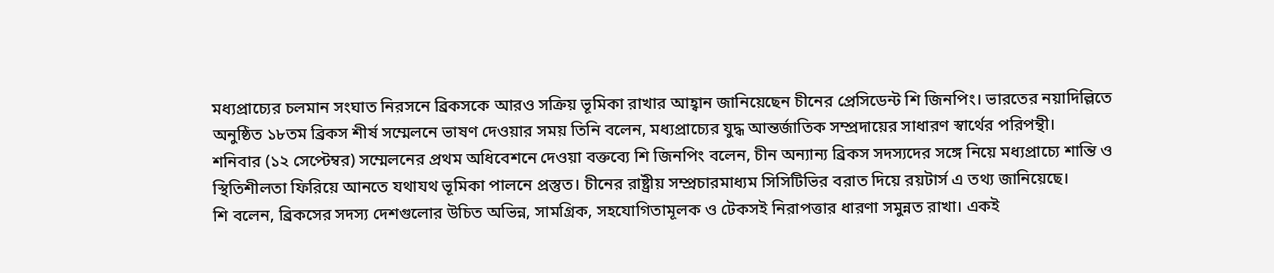মধ্যপ্রাচ্যের চলমান সংঘাত নিরসনে ব্রিকসকে আরও সক্রিয় ভূমিকা রাখার আহ্বান জানিয়েছেন চীনের প্রেসিডেন্ট শি জিনপিং। ভারতের নয়াদিল্লিতে অনুষ্ঠিত ১৮তম ব্রিকস শীর্ষ সম্মেলনে ভাষণ দেওয়ার সময় তিনি বলেন, মধ্যপ্রাচ্যের যুদ্ধ আন্তর্জাতিক সম্প্রদায়ের সাধারণ স্বার্থের পরিপন্থী।
শনিবার (১২ সেপ্টেম্বর) সম্মেলনের প্রথম অধিবেশনে দেওয়া বক্তব্যে শি জিনপিং বলেন, চীন অন্যান্য ব্রিকস সদস্যদের সঙ্গে নিয়ে মধ্যপ্রাচ্যে শান্তি ও স্থিতিশীলতা ফিরিয়ে আনতে যথাযথ ভূমিকা পালনে প্রস্তুত। চীনের রাষ্ট্রীয় সম্প্রচারমাধ্যম সিসিটিভির বরাত দিয়ে রয়টার্স এ তথ্য জানিয়েছে।
শি বলেন, ব্রিকসের সদস্য দেশগুলোর উচিত অভিন্ন, সামগ্রিক, সহযোগিতামূলক ও টেকসই নিরাপত্তার ধারণা সমুন্নত রাখা। একই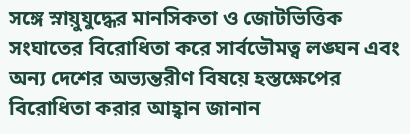সঙ্গে স্নায়ুযুদ্ধের মানসিকতা ও জোটভিত্তিক সংঘাতের বিরোধিতা করে সার্বভৌমত্ব লঙ্ঘন এবং অন্য দেশের অভ্যন্তরীণ বিষয়ে হস্তক্ষেপের বিরোধিতা করার আহ্বান জানান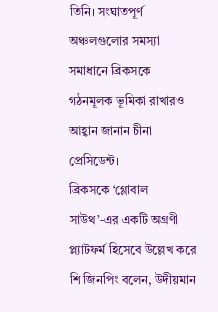তিনি। সংঘাতপূর্ণ অঞ্চলগুলোর সমস্যা সমাধানে ব্রিকসকে গঠনমূলক ভূমিকা রাখারও আহ্বান জানান চীনা প্রেসিডেন্ট।
ব্রিকসকে ‘গ্লোবাল সাউথ’-এর একটি অগ্রণী প্ল্যাটফর্ম হিসেবে উল্লেখ করে শি জিনপিং বলেন, উদীয়মান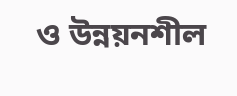ও উন্নয়নশীল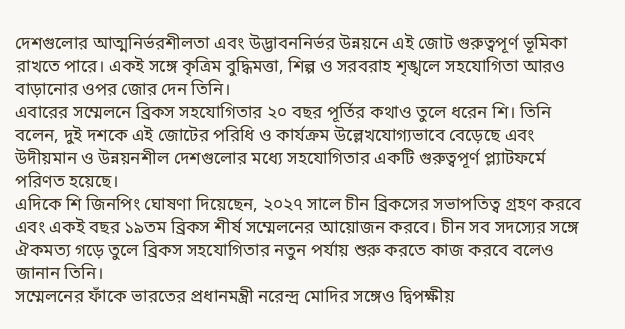দেশগুলোর আত্মনির্ভরশীলতা এবং উদ্ভাবননির্ভর উন্নয়নে এই জোট গুরুত্বপূর্ণ ভূমিকা রাখতে পারে। একই সঙ্গে কৃত্রিম বুদ্ধিমত্তা, শিল্প ও সরবরাহ শৃঙ্খলে সহযোগিতা আরও বাড়ানোর ওপর জোর দেন তিনি।
এবারের সম্মেলনে ব্রিকস সহযোগিতার ২০ বছর পূর্তির কথাও তুলে ধরেন শি। তিনি বলেন, দুই দশকে এই জোটের পরিধি ও কার্যক্রম উল্লেখযোগ্যভাবে বেড়েছে এবং উদীয়মান ও উন্নয়নশীল দেশগুলোর মধ্যে সহযোগিতার একটি গুরুত্বপূর্ণ প্ল্যাটফর্মে পরিণত হয়েছে।
এদিকে শি জিনপিং ঘোষণা দিয়েছেন, ২০২৭ সালে চীন ব্রিকসের সভাপতিত্ব গ্রহণ করবে এবং একই বছর ১৯তম ব্রিকস শীর্ষ সম্মেলনের আয়োজন করবে। চীন সব সদস্যের সঙ্গে ঐকমত্য গড়ে তুলে ব্রিকস সহযোগিতার নতুন পর্যায় শুরু করতে কাজ করবে বলেও জানান তিনি।
সম্মেলনের ফাঁকে ভারতের প্রধানমন্ত্রী নরেন্দ্র মোদির সঙ্গেও দ্বিপক্ষীয়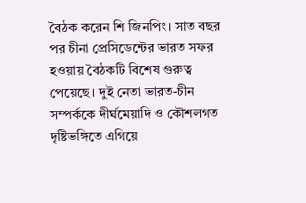বৈঠক করেন শি জিনপিং। সাত বছর পর চীনা প্রেসিডেন্টের ভারত সফর হওয়ায় বৈঠকটি বিশেষ গুরুত্ব পেয়েছে। দুই নেতা ভারত-চীন সম্পর্ককে দীর্ঘমেয়াদি ও কৌশলগত দৃষ্টিভঙ্গিতে এগিয়ে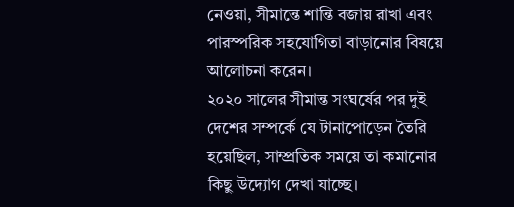নেওয়া, সীমান্তে শান্তি বজায় রাখা এবং পারস্পরিক সহযোগিতা বাড়ানোর বিষয়ে আলোচনা করেন।
২০২০ সালের সীমান্ত সংঘর্ষের পর দুই দেশের সম্পর্কে যে টানাপোড়েন তৈরি হয়েছিল, সাম্প্রতিক সময়ে তা কমানোর কিছু উদ্যোগ দেখা যাচ্ছে।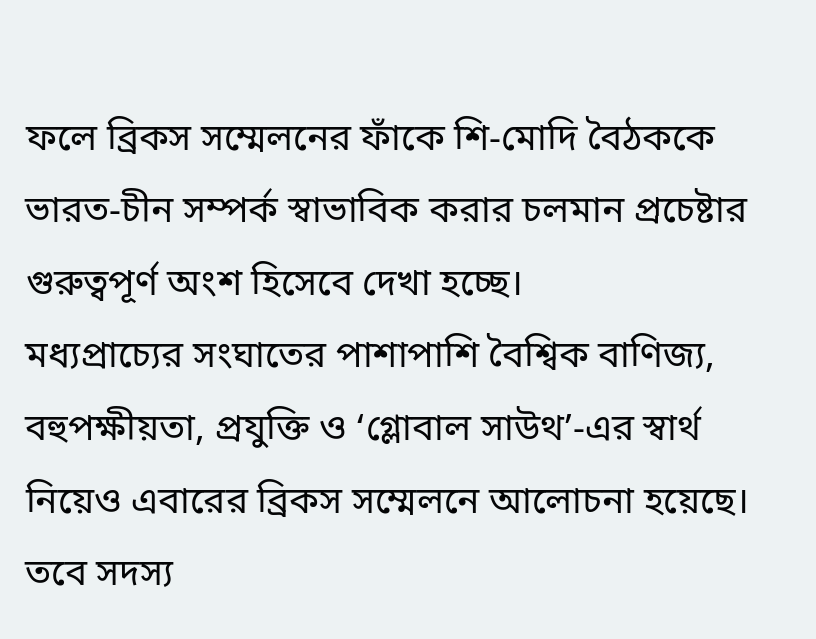ফলে ব্রিকস সম্মেলনের ফাঁকে শি-মোদি বৈঠককে ভারত-চীন সম্পর্ক স্বাভাবিক করার চলমান প্রচেষ্টার গুরুত্বপূর্ণ অংশ হিসেবে দেখা হচ্ছে।
মধ্যপ্রাচ্যের সংঘাতের পাশাপাশি বৈশ্বিক বাণিজ্য, বহুপক্ষীয়তা, প্রযুক্তি ও ‘গ্লোবাল সাউথ’-এর স্বার্থ নিয়েও এবারের ব্রিকস সম্মেলনে আলোচনা হয়েছে। তবে সদস্য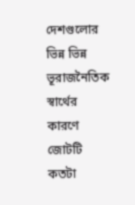দেশগুলোর ভিন্ন ভিন্ন ভূরাজনৈতিক স্বার্থের কারণে জোটটি কতটা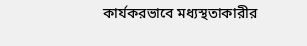কার্যকরভাবে মধ্যস্থতাকারীর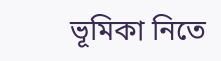ভূমিকা নিতে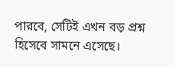পারবে, সেটিই এখন বড় প্রশ্ন হিসেবে সামনে এসেছে।